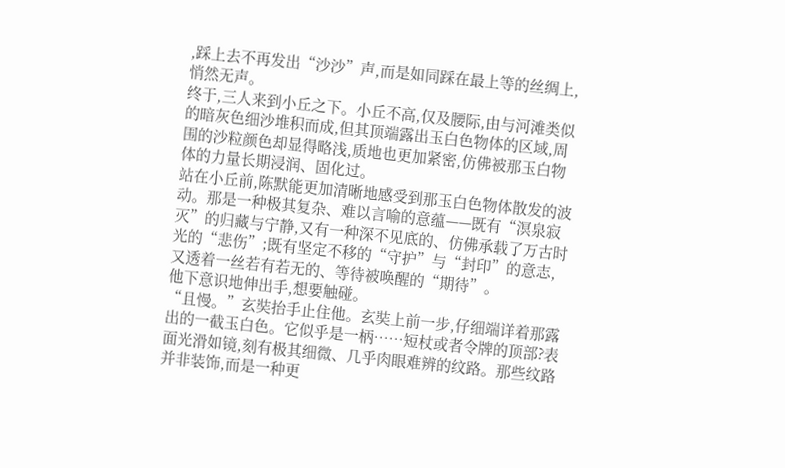,踩上去不再发出“沙沙”声,而是如同踩在最上等的丝绸上,悄然无声。
终于,三人来到小丘之下。小丘不高,仅及腰际,由与河滩类似的暗灰色细沙堆积而成,但其顶端露出玉白色物体的区域,周围的沙粒颜色却显得略浅,质地也更加紧密,仿佛被那玉白物体的力量长期浸润、固化过。
站在小丘前,陈默能更加清晰地感受到那玉白色物体散发的波动。那是一种极其复杂、难以言喻的意蕴——既有“溟泉寂灭”的归藏与宁静,又有一种深不见底的、仿佛承载了万古时光的“悲伤”;既有坚定不移的“守护”与“封印”的意志,又透着一丝若有若无的、等待被唤醒的“期待”。
他下意识地伸出手,想要触碰。
“且慢。”玄奘抬手止住他。玄奘上前一步,仔细端详着那露出的一截玉白色。它似乎是一柄……短杖或者令牌的顶部?表面光滑如镜,刻有极其细微、几乎肉眼难辨的纹路。那些纹路并非装饰,而是一种更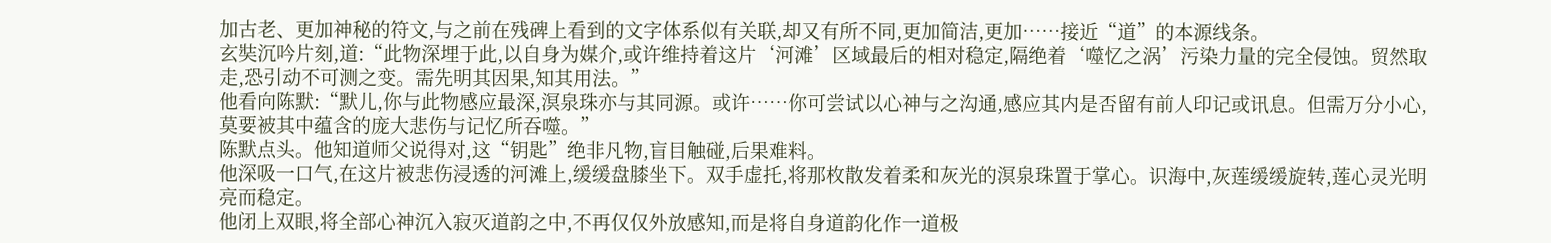加古老、更加神秘的符文,与之前在残碑上看到的文字体系似有关联,却又有所不同,更加简洁,更加……接近“道”的本源线条。
玄奘沉吟片刻,道:“此物深埋于此,以自身为媒介,或许维持着这片‘河滩’区域最后的相对稳定,隔绝着‘噬忆之涡’污染力量的完全侵蚀。贸然取走,恐引动不可测之变。需先明其因果,知其用法。”
他看向陈默:“默儿,你与此物感应最深,溟泉珠亦与其同源。或许……你可尝试以心神与之沟通,感应其内是否留有前人印记或讯息。但需万分小心,莫要被其中蕴含的庞大悲伤与记忆所吞噬。”
陈默点头。他知道师父说得对,这“钥匙”绝非凡物,盲目触碰,后果难料。
他深吸一口气,在这片被悲伤浸透的河滩上,缓缓盘膝坐下。双手虚托,将那枚散发着柔和灰光的溟泉珠置于掌心。识海中,灰莲缓缓旋转,莲心灵光明亮而稳定。
他闭上双眼,将全部心神沉入寂灭道韵之中,不再仅仅外放感知,而是将自身道韵化作一道极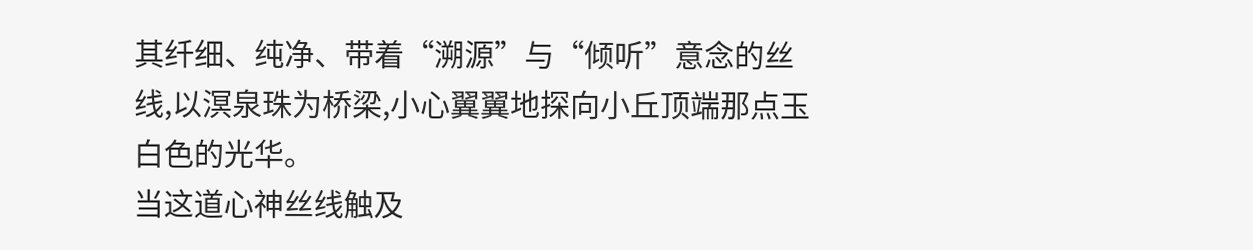其纤细、纯净、带着“溯源”与“倾听”意念的丝线,以溟泉珠为桥梁,小心翼翼地探向小丘顶端那点玉白色的光华。
当这道心神丝线触及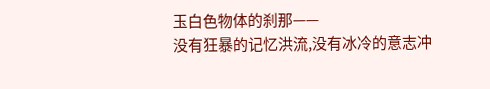玉白色物体的刹那——
没有狂暴的记忆洪流,没有冰冷的意志冲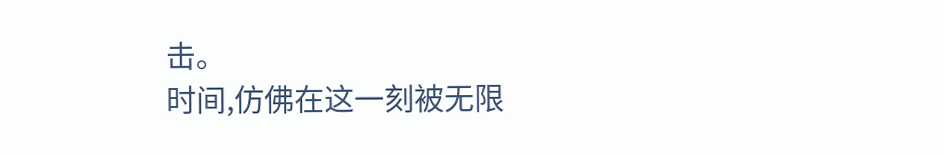击。
时间,仿佛在这一刻被无限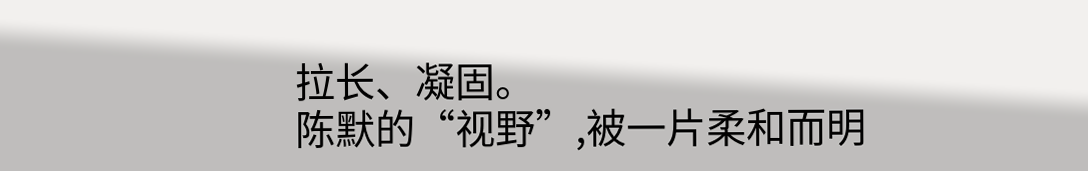拉长、凝固。
陈默的“视野”,被一片柔和而明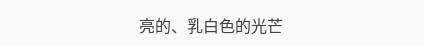亮的、乳白色的光芒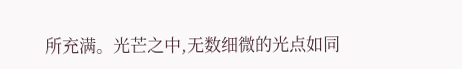所充满。光芒之中,无数细微的光点如同